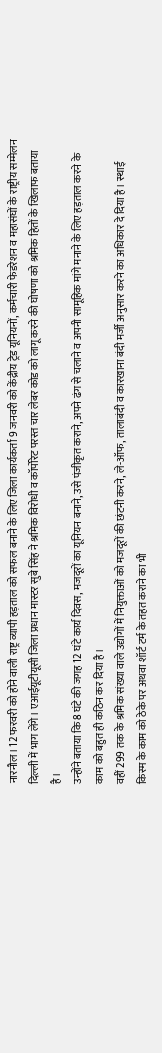नारनौल। 12 फरवरी को होने वाली राष्ट्र व्यापी हड़ताल को सफल बनाने के लिए जिला कार्यकर्ता 9 जनवरी को केंद्रीय ट्रेड यूनियनों, कर्मचारी फेडरेशन व महासंघों के राष्ट्रीय सम्मेलन दिल्ली में भाग लेंगे। एआईयूटीयूसी जिला प्रधान मास्टर सुबे सिंह ने श्रमिक विरोधी व कॉर्पोरेट परस्त चार लेबर कोड को लागू करने की घोषणा को श्रमिक हितों के खिलाफ बताया है।
उन्होंने बताया कि 8 घंटे की जगह 12 घंटे कार्य दिवस, मजदूरों का यूनियन बनाने, उसे पंजीकृत कराने, अपने ढंग से चलाने व अपनी सामूहिक मांगे मनाने के लिए हड़ताल करने के काम को बहुत ही कठिन कर दिया है।
वहीं 299 तक के श्रमिक संख्या वाले उद्योगों में नियुक्ताओं को मजदूरों की छंटनी करने, ले-ऑफ, तालाबंदी व कारखाना बंदी मर्जी अनुसार करने का अधिकार दे दिया है। स्थाई किस्म के काम को ठेके पर अथवा शॉर्ट टर्म के तहत कराने का भी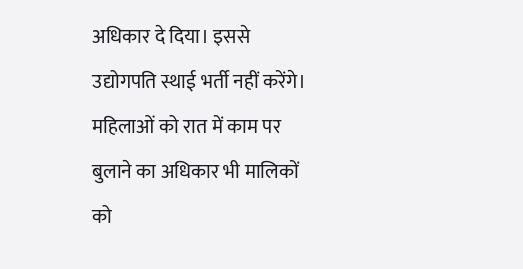अधिकार दे दिया। इससे उद्योगपति स्थाई भर्ती नहीं करेंगे।
महिलाओं को रात में काम पर बुलाने का अधिकार भी मालिकों को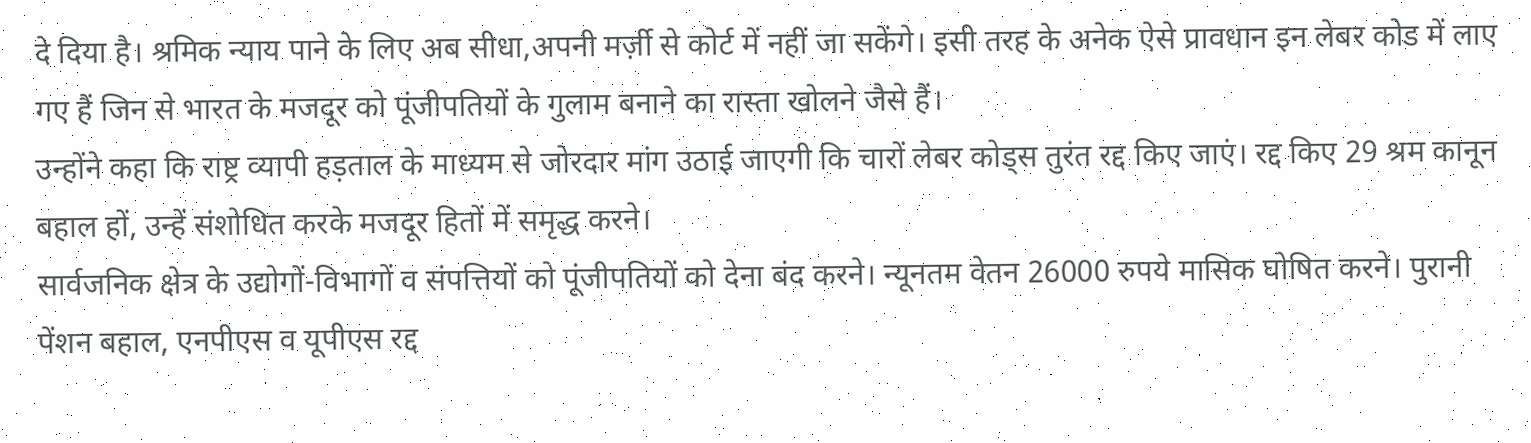दे दिया है। श्रमिक न्याय पाने के लिए अब सीधा,अपनी मर्ज़ी से कोर्ट में नहीं जा सकेंगे। इसी तरह के अनेक ऐसे प्रावधान इन लेबर कोड में लाए गए हैं जिन से भारत के मजदूर को पूंजीपतियों के गुलाम बनाने का रास्ता खोलने जैसे हैं।
उन्होंने कहा कि राष्ट्र व्यापी हड़ताल के माध्यम से जोरदार मांग उठाई जाएगी कि चारों लेबर कोड्स तुरंत रद्द किए जाएं। रद्द किए 29 श्रम कानून बहाल हों, उन्हें संशोधित करके मजदूर हितों में समृद्ध करने।
सार्वजनिक क्षेत्र के उद्योगों-विभागों व संपत्तियों को पूंजीपतियों को देना बंद करने। न्यूनतम वेतन 26000 रुपये मासिक घोषित करने। पुरानी पेंशन बहाल, एनपीएस व यूपीएस रद्द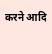करने आदि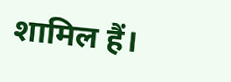शामिल हैं।